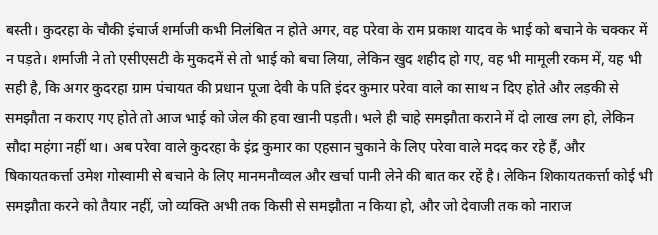बस्ती। कुदरहा के चौकी इंचार्ज शर्माजी कभी निलंबित न होते अगर, वह परेवा के राम प्रकाश यादव के भाई को बचाने के चक्कर में न पड़ते। शर्माजी ने तो एसीएसटी के मुकदमें से तो भाई को बचा लिया, लेकिन खुद शहीद हो गए, वह भी मामूली रकम में, यह भी सही है, कि अगर कुदरहा ग्राम पंचायत की प्रधान पूजा देवी के पति इंदर कुमार परेवा वाले का साथ न दिए होते और लड़की से समझौता न कराए गए होते तो आज भाई को जेल की हवा खानी पड़ती। भले ही चाहे समझौता कराने में दो लाख लग हो, लेकिन सौदा महंगा नहीं था। अब परेवा वाले कुदरहा के इंद्र कुमार का एहसान चुकाने के लिए परेवा वाले मदद कर रहे हैं, और षिकायतकर्त्ता उमेश गोस्वामी से बचाने के लिए मानमनौव्वल और खर्चा पानी लेने की बात कर रहें है। लेकिन शिकायतकर्त्ता कोई भी समझौता करने को तैयार नहीं, जो व्यक्ति अभी तक किसी से समझौता न किया हो, और जो देवाजी तक को नाराज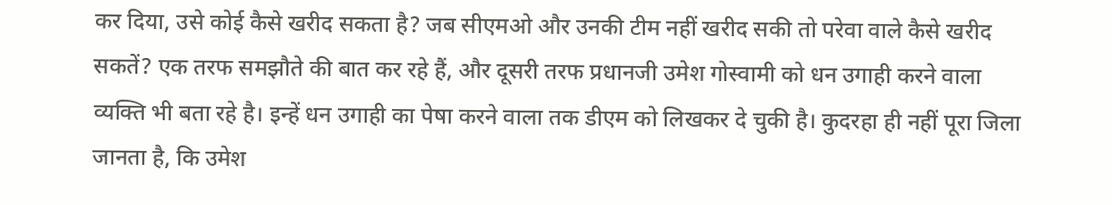कर दिया, उसे कोई कैसे खरीद सकता है? जब सीएमओ और उनकी टीम नहीं खरीद सकी तो परेवा वाले कैसे खरीद सकतें? एक तरफ समझौते की बात कर रहे हैं, और दूसरी तरफ प्रधानजी उमेश गोस्वामी को धन उगाही करने वाला व्यक्ति भी बता रहे है। इन्हें धन उगाही का पेषा करने वाला तक डीएम को लिखकर दे चुकी है। कुदरहा ही नहीं पूरा जिला जानता है, कि उमेश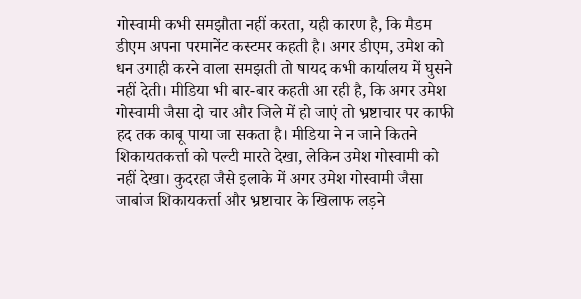गोस्वामी कभी समझौता नहीं करता, यही कारण है, कि मैडम डीएम अपना परमानेंट कस्टमर कहती है। अगर डीएम, उमेश को धन उगाही करने वाला समझती तो षायद कभी कार्यालय में घुसने नहीं देती। मीडिया भी बार-बार कहती आ रही है, कि अगर उमेश गोस्वामी जैसा दो चार और जिले में हो जाएं तो भ्रष्टाचार पर काफी हद तक काबू पाया जा सकता है। मीडिया ने न जाने कितने शिकायतकर्त्ता को पल्टी मारते देखा, लेकिन उमेश गोस्वामी को नहीं देखा। कुदरहा जैसे इलाके में अगर उमेश गोस्वामी जैसा जाबांज शिकायकर्त्ता और भ्रष्टाचार के खिलाफ लड़ने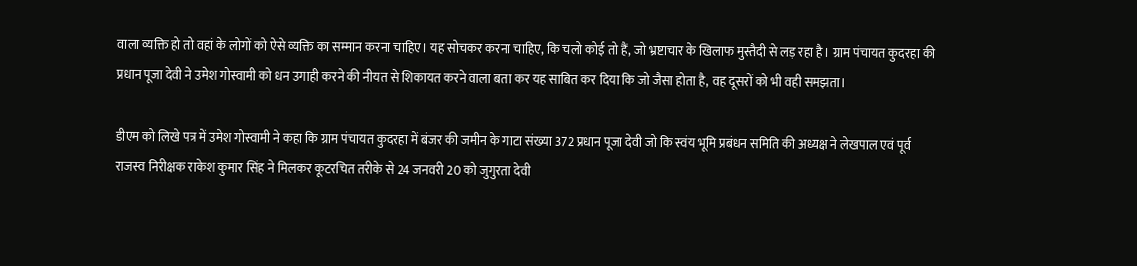वाला व्यक्ति हो तो वहां के लोगों को ऐसे व्यक्ति का सम्मान करना चाहिए। यह सोचकर करना चाहिए, कि चलो कोई तो हैं, जो भ्रष्टाचार के खिलाफ मुस्तैदी से लड़ रहा है। ग्राम पंचायत कुदरहा की प्रधान पूजा देवी ने उमेश गोस्वामी को धन उगाही करने की नीयत से शिकायत करने वाला बता कर यह साबित कर दिया कि जो जैसा होता है, वह दूसरों को भी वही समझता।

डीएम को लिखे पत्र में उमेश गोस्वामी ने कहा कि ग्राम पंचायत कुदरहा में बंजर की जमीन के गाटा संख्या 372 प्रधान पूजा देवी जो कि स्वंय भूमि प्रबंधन समिति की अध्यक्ष ने लेखपाल एवं पूर्व राजस्व निरीक्षक राकेश कुमार सिंह ने मिलकर कूटरचित तरीके से 24 जनवरी 20 को जुगुरता देवी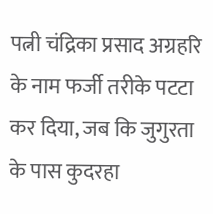पत्नी चंद्रिका प्रसाद अग्रहरि के नाम फर्जी तरीके पटटा कर दिया, जब कि जुगुरता के पास कुदरहा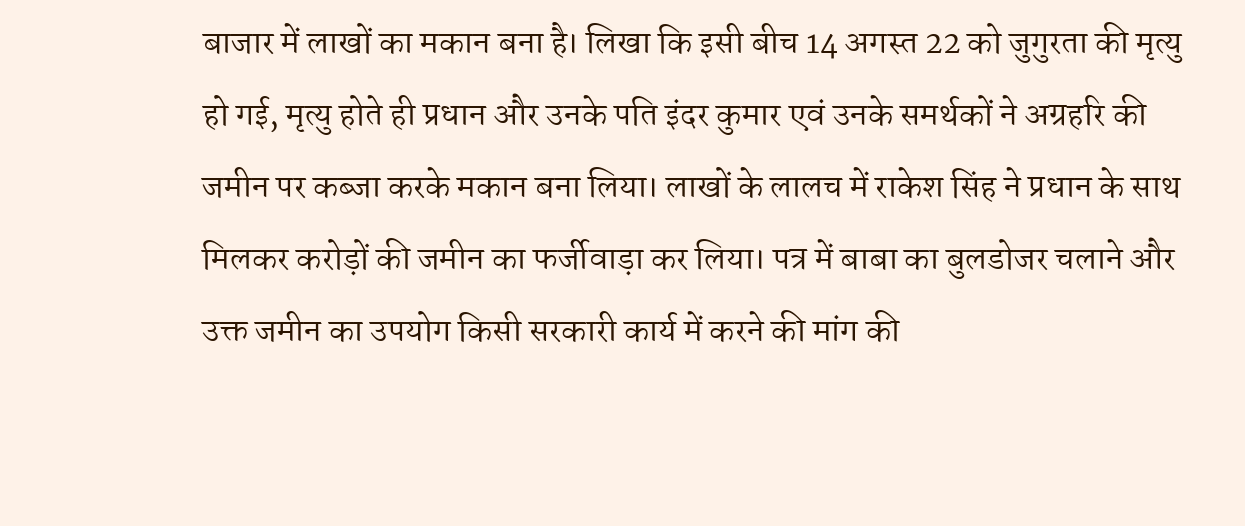बाजार में लाखों का मकान बना है। लिखा कि इसी बीच 14 अगस्त 22 को जुगुरता की मृत्यु हो गई, मृत्यु होते ही प्रधान और उनके पति इंदर कुमार एवं उनके समर्थकों ने अग्रहरि की जमीन पर कब्जा करके मकान बना लिया। लाखों के लालच में राकेश सिंह ने प्रधान के साथ मिलकर करोड़ों की जमीन का फर्जीवाड़ा कर लिया। पत्र में बाबा का बुलडोजर चलाने और उक्त जमीन का उपयोग किसी सरकारी कार्य में करने की मांग की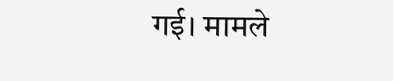गई। मामले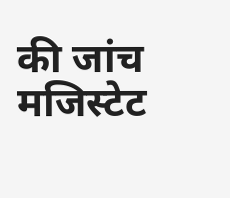की जांच मजिस्टेट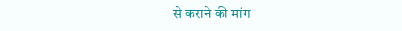से कराने की मांग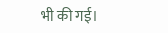भी की गई।